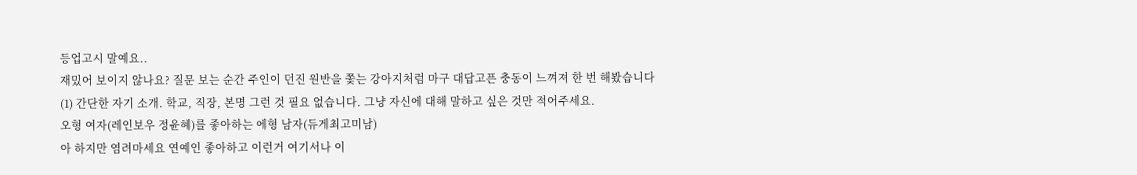등업고시 말예요..
재밌어 보이지 않나요? 질문 보는 순간 주인이 던진 원반을 쫓는 강아지처럼 마구 대답고픈 충동이 느껴져 한 번 해봤습니다
(1) 간단한 자기 소개. 학교, 직장, 본명 그런 것 필요 없습니다. 그냥 자신에 대해 말하고 싶은 것만 적어주세요.
오형 여자(레인보우 정윤혜)를 좋아하는 에형 남자(듀게최고미남)
아 하지만 염려마세요 연예인 좋아하고 이런거 여기서나 이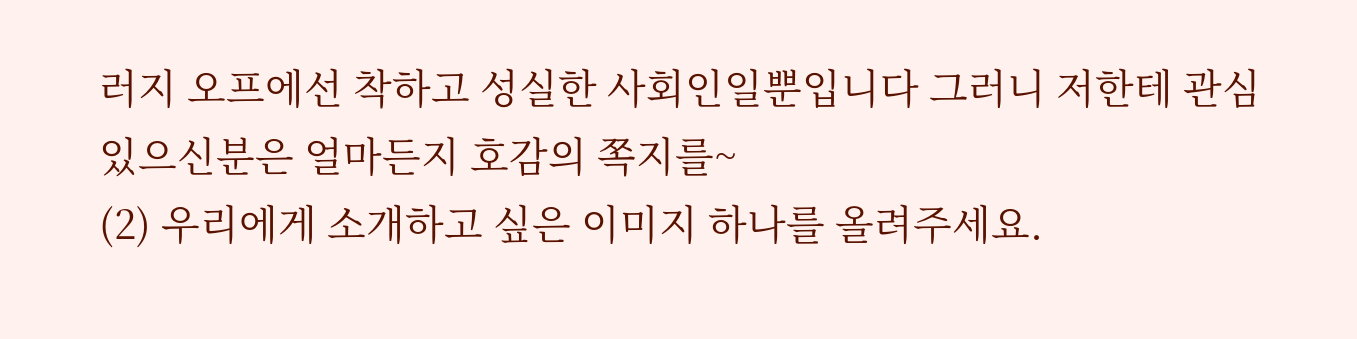러지 오프에선 착하고 성실한 사회인일뿐입니다 그러니 저한테 관심있으신분은 얼마든지 호감의 쪽지를~
(2) 우리에게 소개하고 싶은 이미지 하나를 올려주세요.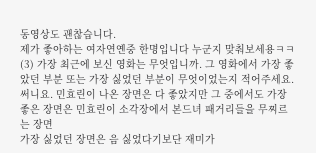동영상도 괜찮습니다.
제가 좋아하는 여자연옌중 한명입니다 누군지 맞춰보세용ㅋㅋ
(3) 가장 최근에 보신 영화는 무엇입니까. 그 영화에서 가장 좋았던 부분 또는 가장 싫었던 부분이 무엇이었는지 적어주세요.
써니요. 민효린이 나온 장면은 다 좋았지만 그 중에서도 가장 좋은 장면은 민효린이 소각장에서 본드녀 패거리들을 무찌르는 장면
가장 싫었던 장면은 음 싫었다기보단 재미가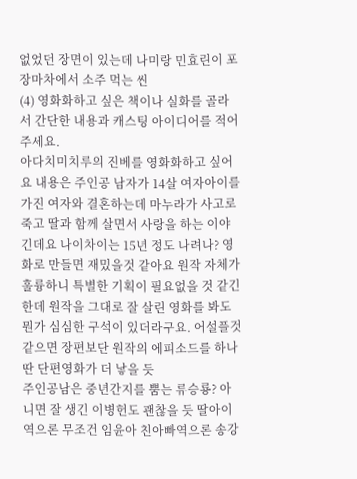없었던 장면이 있는데 나미랑 민효린이 포장마차에서 소주 먹는 씬
(4) 영화화하고 싶은 책이나 실화를 골라서 간단한 내용과 캐스팅 아이디어를 적어주세요.
아다치미치루의 진베를 영화화하고 싶어요 내용은 주인공 남자가 14살 여자아이를 가진 여자와 결혼하는데 마누라가 사고로 죽고 딸과 함께 살면서 사랑을 하는 이야긴데요 나이차이는 15년 정도 나려나? 영화로 만들면 재밌을것 같아요 원작 자체가 훌륭하니 특별한 기획이 필요없을 것 같긴한데 원작을 그대로 잘 살린 영화를 봐도 뭔가 심심한 구석이 있더라구요. 어설플것 같으면 장편보단 원작의 에피소드를 하나 딴 단편영화가 더 낳을 듯
주인공남은 중년간지를 뿜는 류승룡? 아니면 잘 생긴 이병헌도 괜찮을 듯 딸아이 역으론 무조건 임윤아 친아빠역으론 송강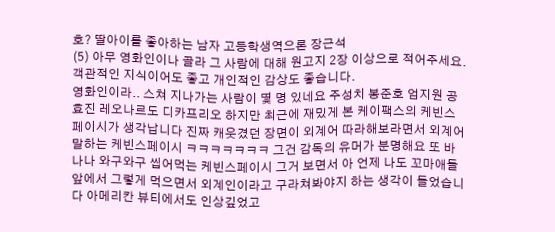호? 딸아이를 좋아하는 남자 고등학생역으론 장근석
(5) 아무 영화인이나 골라 그 사람에 대해 원고지 2장 이상으로 적어주세요. 객관적인 지식이어도 좋고 개인적인 감상도 좋습니다.
영화인이라.. 스쳐 지나가는 사람이 몇 명 있네요 주성치 봉준호 엄지원 공효진 레오나르도 디카프리오 하지만 최근에 재밌게 본 케이팩스의 케빈스페이시가 생각납니다 진짜 캐웃겼던 장면이 외계어 따라해보라면서 외계어 말하는 케빈스페이시 ㅋㅋㅋㅋㅋㅋㅋ 그건 감독의 유머가 분명해요 또 바나나 와구와구 씹어먹는 케빈스페이시 그거 보면서 아 언제 나도 꼬마애들 앞에서 그렇게 먹으면서 외계인이라고 구라쳐봐야지 하는 생각이 들었습니다 아메리칸 뷰티에서도 인상깊었고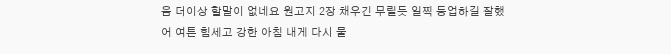음 더이상 할말이 없네요 원고지 2장 채우긴 무릴듯 일찍 등업하길 잘했어 여튼 힘세고 강한 아침 내게 다시 물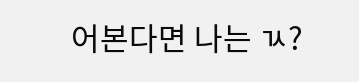어본다면 나는 ㄳ?